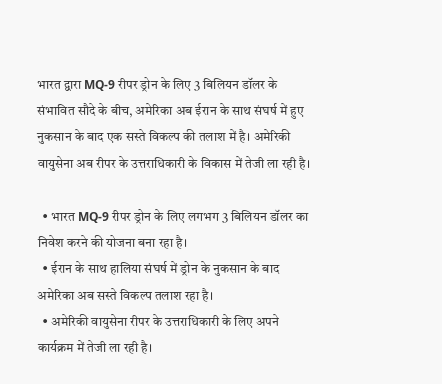भारत द्वारा MQ-9 रीपर ड्रोन के लिए 3 बिलियन डॉलर के संभावित सौदे के बीच, अमेरिका अब ईरान के साथ संघर्ष में हुए नुकसान के बाद एक सस्ते विकल्प की तलाश में है। अमेरिकी वायुसेना अब रीपर के उत्तराधिकारी के विकास में तेजी ला रही है।

  • भारत MQ-9 रीपर ड्रोन के लिए लगभग 3 बिलियन डॉलर का निवेश करने की योजना बना रहा है।
  • ईरान के साथ हालिया संघर्ष में ड्रोन के नुकसान के बाद अमेरिका अब सस्ते विकल्प तलाश रहा है।
  • अमेरिकी वायुसेना रीपर के उत्तराधिकारी के लिए अपने कार्यक्रम में तेजी ला रही है।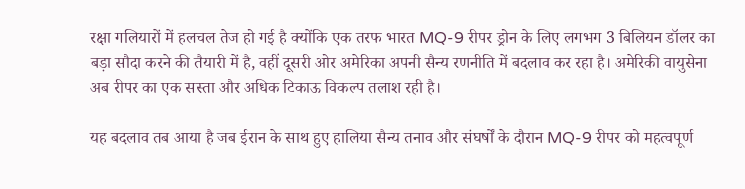रक्षा गलियारों में हलचल तेज हो गई है क्योंकि एक तरफ भारत MQ-9 रीपर ड्रोन के लिए लगभग 3 बिलियन डॉलर का बड़ा सौदा करने की तैयारी में है, वहीं दूसरी ओर अमेरिका अपनी सैन्य रणनीति में बदलाव कर रहा है। अमेरिकी वायुसेना अब रीपर का एक सस्ता और अधिक टिकाऊ विकल्प तलाश रही है।

यह बदलाव तब आया है जब ईरान के साथ हुए हालिया सैन्य तनाव और संघर्षों के दौरान MQ-9 रीपर को महत्वपूर्ण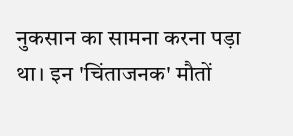नुकसान का सामना करना पड़ा था। इन 'चिंताजनक' मौतों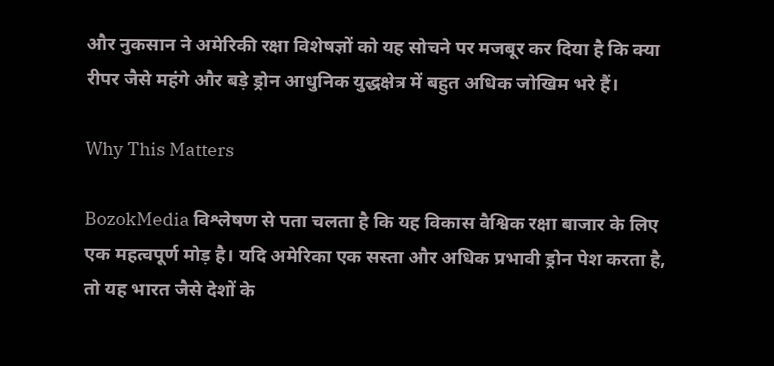और नुकसान ने अमेरिकी रक्षा विशेषज्ञों को यह सोचने पर मजबूर कर दिया है कि क्या रीपर जैसे महंगे और बड़े ड्रोन आधुनिक युद्धक्षेत्र में बहुत अधिक जोखिम भरे हैं।

Why This Matters

BozokMedia विश्लेषण से पता चलता है कि यह विकास वैश्विक रक्षा बाजार के लिए एक महत्वपूर्ण मोड़ है। यदि अमेरिका एक सस्ता और अधिक प्रभावी ड्रोन पेश करता है, तो यह भारत जैसे देशों के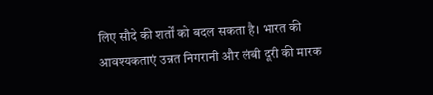लिए सौदे की शर्तों को बदल सकता है। भारत की आवश्यकताएं उन्नत निगरानी और लंबी दूरी की मारक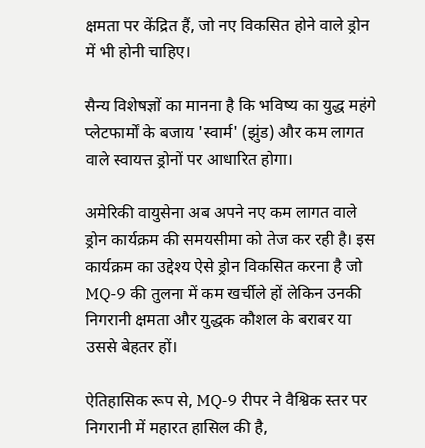क्षमता पर केंद्रित हैं, जो नए विकसित होने वाले ड्रोन में भी होनी चाहिए।

सैन्य विशेषज्ञों का मानना है कि भविष्य का युद्ध महंगे प्लेटफार्मों के बजाय 'स्वार्म' (झुंड) और कम लागत वाले स्वायत्त ड्रोनों पर आधारित होगा।

अमेरिकी वायुसेना अब अपने नए कम लागत वाले ड्रोन कार्यक्रम की समयसीमा को तेज कर रही है। इस कार्यक्रम का उद्देश्य ऐसे ड्रोन विकसित करना है जो MQ-9 की तुलना में कम खर्चीले हों लेकिन उनकी निगरानी क्षमता और युद्धक कौशल के बराबर या उससे बेहतर हों।

ऐतिहासिक रूप से, MQ-9 रीपर ने वैश्विक स्तर पर निगरानी में महारत हासिल की है,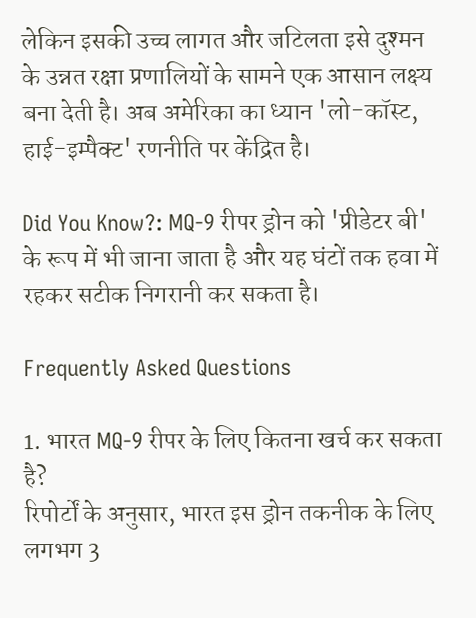लेकिन इसकी उच्च लागत और जटिलता इसे दुश्मन के उन्नत रक्षा प्रणालियों के सामने एक आसान लक्ष्य बना देती है। अब अमेरिका का ध्यान 'लो-कॉस्ट, हाई-इम्पैक्ट' रणनीति पर केंद्रित है।

Did You Know?: MQ-9 रीपर ड्रोन को 'प्रीडेटर बी' के रूप में भी जाना जाता है और यह घंटों तक हवा में रहकर सटीक निगरानी कर सकता है।

Frequently Asked Questions

1. भारत MQ-9 रीपर के लिए कितना खर्च कर सकता है?
रिपोर्टों के अनुसार, भारत इस ड्रोन तकनीक के लिए लगभग 3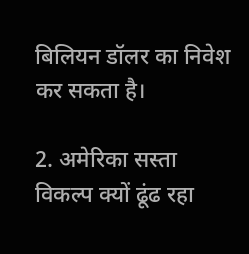बिलियन डॉलर का निवेश कर सकता है।

2. अमेरिका सस्ता विकल्प क्यों ढूंढ रहा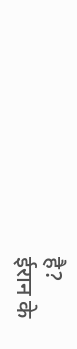है?
ईरान के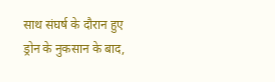साथ संघर्ष के दौरान हुए ड्रोन के नुकसान के बाद,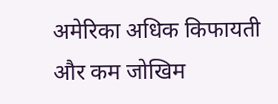अमेरिका अधिक किफायती और कम जोखिम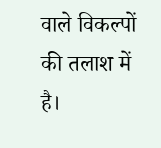वाले विकल्पों की तलाश में है।